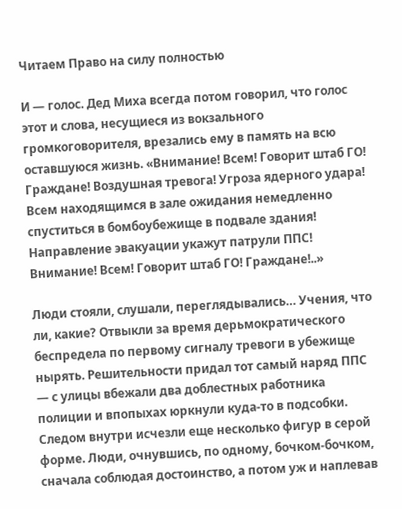Читаем Право на силу полностью

И — голос. Дед Миха всегда потом говорил, что голос этот и слова, несущиеся из вокзального громкоговорителя, врезались ему в память на всю оставшуюся жизнь. «Внимание! Всем! Говорит штаб ГО! Граждане! Воздушная тревога! Угроза ядерного удара! Всем находящимся в зале ожидания немедленно спуститься в бомбоубежище в подвале здания! Направление эвакуации укажут патрули ППС! Внимание! Всем! Говорит штаб ГО! Граждане!..»

Люди стояли, слушали, переглядывались… Учения, что ли, какие? Отвыкли за время дерьмократического беспредела по первому сигналу тревоги в убежище нырять. Решительности придал тот самый наряд ППС — с улицы вбежали два доблестных работника полиции и впопыхах юркнули куда-то в подсобки. Следом внутри исчезли еще несколько фигур в серой форме. Люди, очнувшись, по одному, бочком-бочком, сначала соблюдая достоинство, а потом уж и наплевав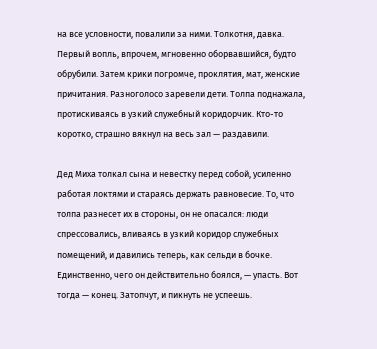на все условности, повалили за ними. Толкотня, давка. Первый вопль, впрочем, мгновенно оборвавшийся, будто обрубили. Затем крики погромче, проклятия, мат, женские причитания. Разноголосо заревели дети. Толпа поднажала, протискиваясь в узкий служебный коридорчик. Кто-то коротко, страшно вякнул на весь зал — раздавили.

Дед Миха толкал сына и невестку перед собой, усиленно работая локтями и стараясь держать равновесие. То, что толпа разнесет их в стороны, он не опасался: люди спрессовались, вливаясь в узкий коридор служебных помещений, и давились теперь, как сельди в бочке. Единственно, чего он действительно боялся, — упасть. Вот тогда — конец. Затопчут, и пикнуть не успеешь.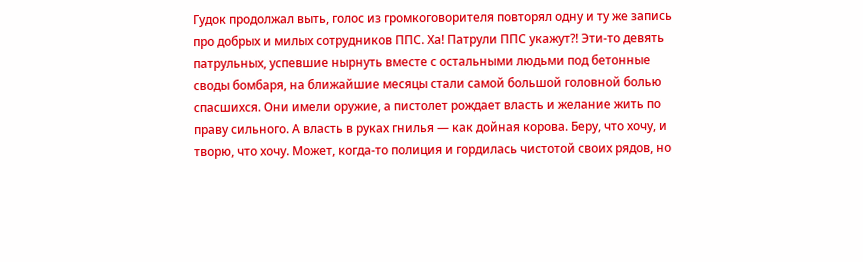Гудок продолжал выть, голос из громкоговорителя повторял одну и ту же запись про добрых и милых сотрудников ППС. Ха! Патрули ППС укажут?! Эти-то девять патрульных, успевшие нырнуть вместе с остальными людьми под бетонные своды бомбаря, на ближайшие месяцы стали самой большой головной болью спасшихся. Они имели оружие, а пистолет рождает власть и желание жить по праву сильного. А власть в руках гнилья — как дойная корова. Беру, что хочу, и творю, что хочу. Может, когда-то полиция и гордилась чистотой своих рядов, но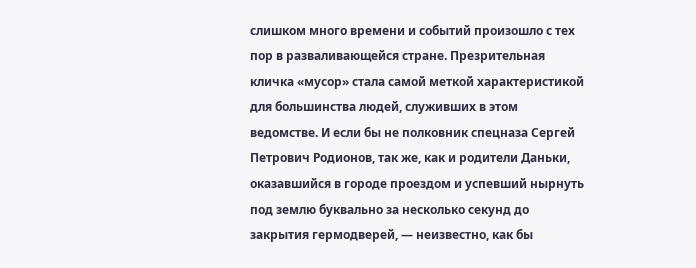слишком много времени и событий произошло с тех пор в разваливающейся стране. Презрительная кличка «мусор» стала самой меткой характеристикой для большинства людей, служивших в этом ведомстве. И если бы не полковник спецназа Сергей Петрович Родионов, так же, как и родители Даньки, оказавшийся в городе проездом и успевший нырнуть под землю буквально за несколько секунд до закрытия гермодверей, — неизвестно, как бы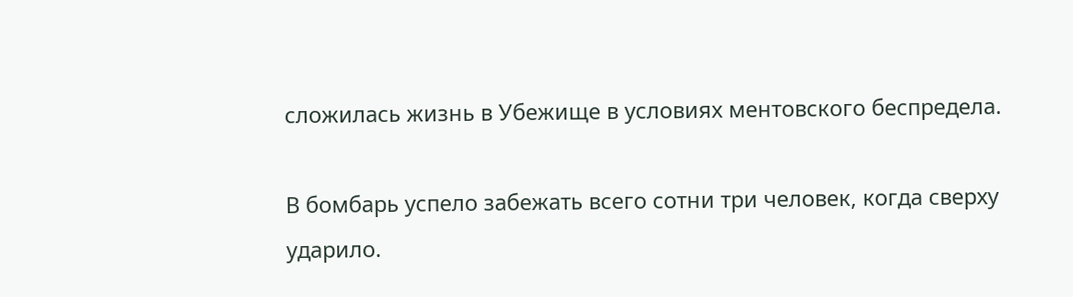сложилась жизнь в Убежище в условиях ментовского беспредела.

В бомбарь успело забежать всего сотни три человек, когда сверху ударило.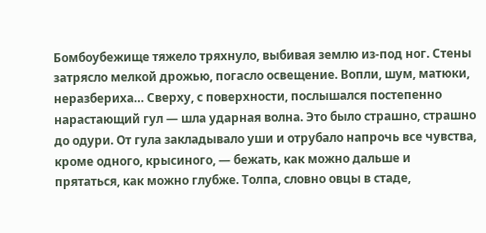Бомбоубежище тяжело тряхнуло, выбивая землю из-под ног. Стены затрясло мелкой дрожью, погасло освещение. Вопли, шум, матюки, неразбериха… Сверху, с поверхности, послышался постепенно нарастающий гул — шла ударная волна. Это было страшно, страшно до одури. От гула закладывало уши и отрубало напрочь все чувства, кроме одного, крысиного, — бежать, как можно дальше и прятаться, как можно глубже. Толпа, словно овцы в стаде,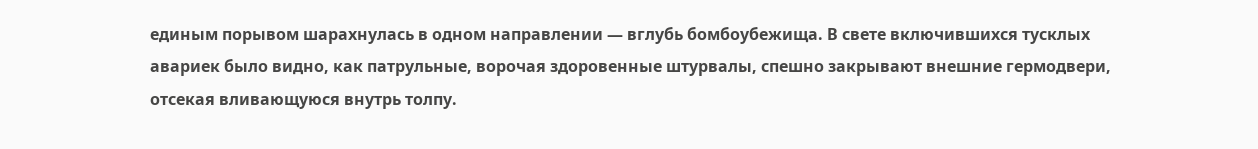единым порывом шарахнулась в одном направлении — вглубь бомбоубежища. В свете включившихся тусклых авариек было видно, как патрульные, ворочая здоровенные штурвалы, спешно закрывают внешние гермодвери, отсекая вливающуюся внутрь толпу.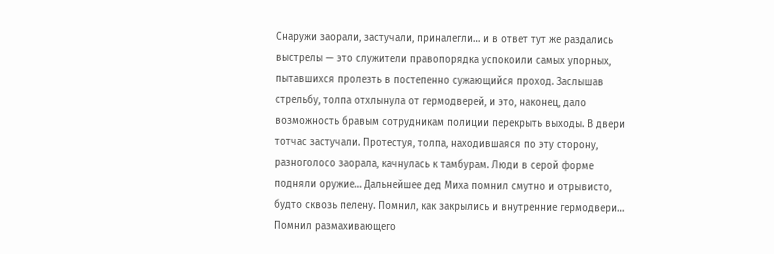Снаружи заорали, застучали, приналегли… и в ответ тут же раздались выстрелы — это служители правопорядка успокоили самых упорных, пытавшихся пролезть в постепенно сужающийся проход. Заслышав стрельбу, толпа отхлынула от гермодверей, и это, наконец, дало возможность бравым сотрудникам полиции перекрыть выходы. В двери тотчас застучали. Протестуя, толпа, находившаяся по эту сторону, разноголосо заорала, качнулась к тамбурам. Люди в серой форме подняли оружие… Дальнейшее дед Миха помнил смутно и отрывисто, будто сквозь пелену. Помнил, как закрылись и внутренние гермодвери… Помнил размахивающего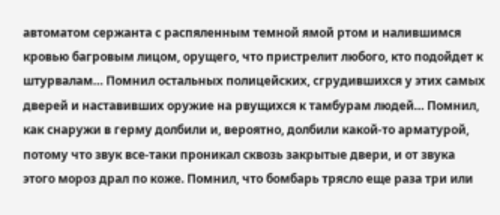автоматом сержанта с распяленным темной ямой ртом и налившимся кровью багровым лицом, орущего, что пристрелит любого, кто подойдет к штурвалам… Помнил остальных полицейских, сгрудившихся у этих самых дверей и наставивших оружие на рвущихся к тамбурам людей… Помнил, как снаружи в герму долбили и, вероятно, долбили какой-то арматурой, потому что звук все-таки проникал сквозь закрытые двери, и от звука этого мороз драл по коже. Помнил, что бомбарь трясло еще раза три или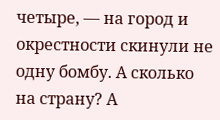четыре, — на город и окрестности скинули не одну бомбу. А сколько на страну? А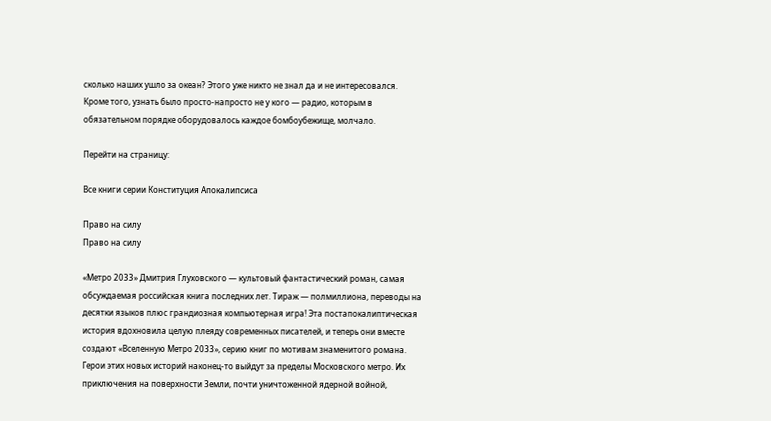сколько наших ушло за океан? Этого уже никто не знал да и не интересовался. Кроме того, узнать было просто-напросто не у кого — радио, которым в обязательном порядке оборудовалось каждое бомбоубежище, молчало.

Перейти на страницу:

Все книги серии Конституция Апокалипсиса

Право на силу
Право на силу

«Метро 2033» Дмитрия Глуховского — культовый фантастический роман, самая обсуждаемая российская книга последних лет. Тираж — полмиллиона, переводы на десятки языков плюс грандиозная компьютерная игра! Эта постапокалиптическая история вдохновила целую плеяду современных писателей, и теперь они вместе создают «Вселенную Метро 2033», серию книг по мотивам знаменитого романа. Герои этих новых историй наконец-то выйдут за пределы Московского метро. Их приключения на поверхности Земли, почти уничтоженной ядерной войной,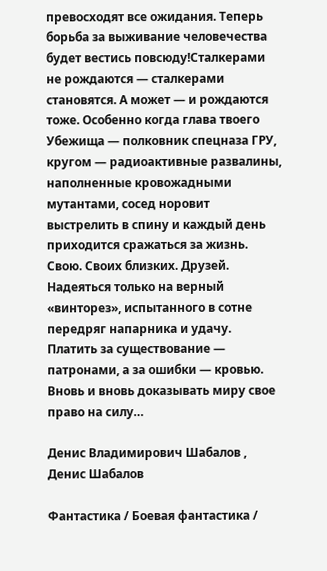превосходят все ожидания. Теперь борьба за выживание человечества будет вестись повсюду!Сталкерами не рождаются — сталкерами становятся. А может — и рождаются тоже. Особенно когда глава твоего Убежища — полковник спецназа ГРУ, кругом — радиоактивные развалины, наполненные кровожадными мутантами, сосед норовит выстрелить в спину и каждый день приходится сражаться за жизнь. Свою. Своих близких. Друзей. Надеяться только на верный «винторез», испытанного в сотне передряг напарника и удачу. Платить за существование — патронами, а за ошибки — кровью. Вновь и вновь доказывать миру свое право на силу…

Денис Владимирович Шабалов , Денис Шабалов

Фантастика / Боевая фантастика /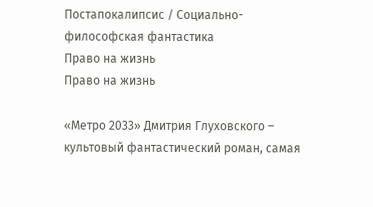Постапокалипсис / Социально-философская фантастика
Право на жизнь
Право на жизнь

«Метро 2033» Дмитрия Глуховского – культовый фантастический роман, самая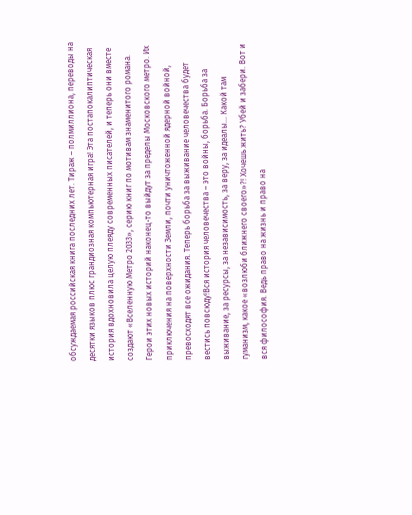обсуждаемая российская книга последних лет. Тираж – полмиллиона, переводы на десятки языков плюс грандиозная компьютерная игра! Эта постапокалиптическая история вдохновила целую плеяду современных писателей, и теперь они вместе создают «Вселенную Метро 2033», серию книг по мотивам знаменитого романа. Герои этих новых историй наконец-то выйдут за пределы Московского метро. Их приключения на поверхности Земли, почти уничтоженной ядерной войной, превосходят все ожидания. Теперь борьба за выживание человечества будет вестись повсюду!Вся история человечества – это войны, борьба. Борьба за выживание, за ресурсы, за независимость, за веру, за идеалы… Какой там гуманизм, какое «возлюби ближнего своего»?! Хочешь жить? Убей и забери. Вот и вся философия. Ведь право на жизнь и право на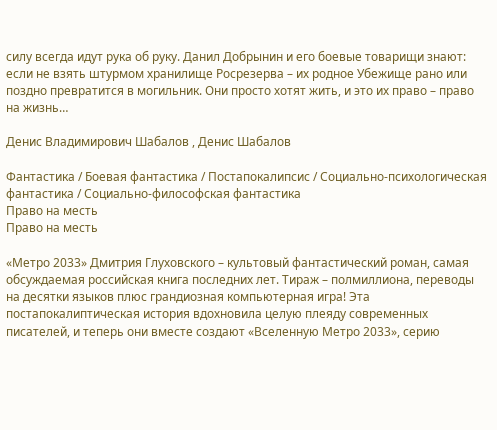силу всегда идут рука об руку. Данил Добрынин и его боевые товарищи знают: если не взять штурмом хранилище Росрезерва – их родное Убежище рано или поздно превратится в могильник. Они просто хотят жить, и это их право – право на жизнь…

Денис Владимирович Шабалов , Денис Шабалов

Фантастика / Боевая фантастика / Постапокалипсис / Социально-психологическая фантастика / Социально-философская фантастика
Право на месть
Право на месть

«Метро 2033» Дмитрия Глуховского – культовый фантастический роман, самая обсуждаемая российская книга последних лет. Тираж – полмиллиона, переводы на десятки языков плюс грандиозная компьютерная игра! Эта постапокалиптическая история вдохновила целую плеяду современных писателей, и теперь они вместе создают «Вселенную Метро 2033», серию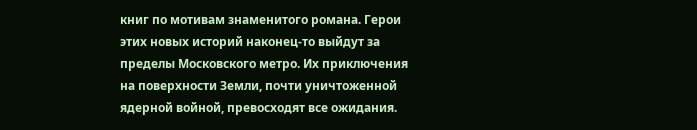книг по мотивам знаменитого романа. Герои этих новых историй наконец-то выйдут за пределы Московского метро. Их приключения на поверхности Земли, почти уничтоженной ядерной войной, превосходят все ожидания.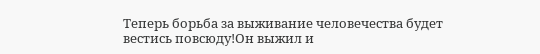Теперь борьба за выживание человечества будет вестись повсюду!Он выжил и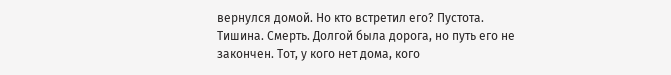вернулся домой. Но кто встретил его? Пустота. Тишина. Смерть. Долгой была дорога, но путь его не закончен. Тот, у кого нет дома, кого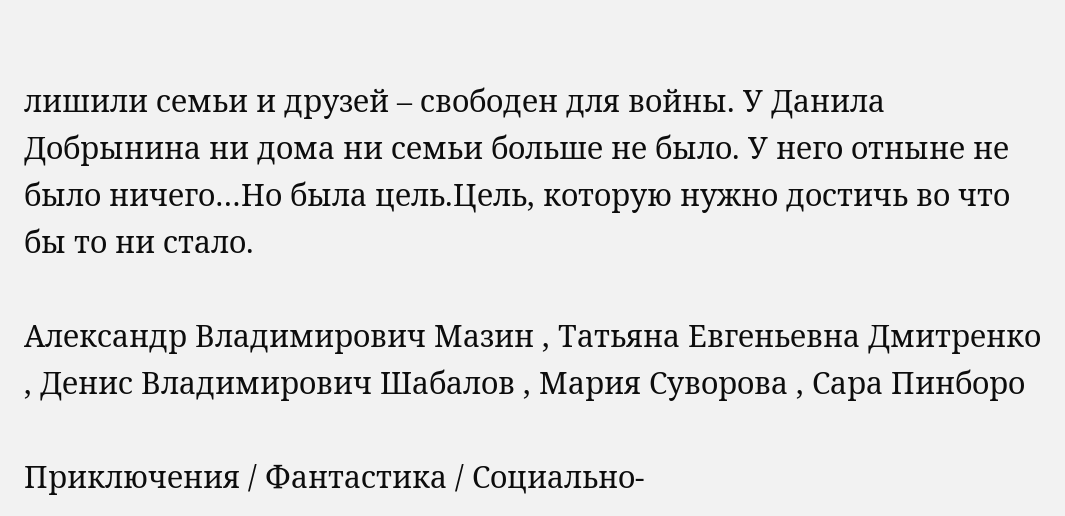лишили семьи и друзей – свободен для войны. У Данила Добрынина ни дома ни семьи больше не было. У него отныне не было ничего…Но была цель.Цель, которую нужно достичь во что бы то ни стало.

Александр Владимирович Мазин , Татьяна Евгеньевна Дмитренко , Денис Владимирович Шабалов , Мария Суворова , Сара Пинборо

Приключения / Фантастика / Социально-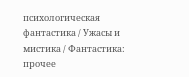психологическая фантастика / Ужасы и мистика / Фантастика: прочее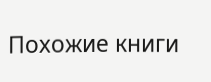Похожие книги